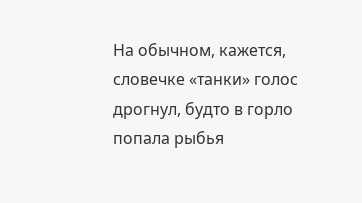На обычном, кажется, словечке «танки» голос дрогнул, будто в горло попала рыбья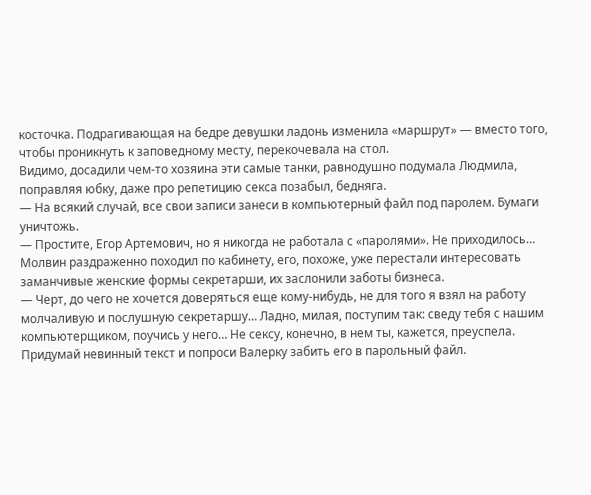косточка. Подрагивающая на бедре девушки ладонь изменила «маршрут» — вместо того, чтобы проникнуть к заповедному месту, перекочевала на стол.
Видимо, досадили чем-то хозяина эти самые танки, равнодушно подумала Людмила, поправляя юбку, даже про репетицию секса позабыл, бедняга.
— На всякий случай, все свои записи занеси в компьютерный файл под паролем. Бумаги уничтожь.
— Простите, Егор Артемович, но я никогда не работала с «паролями». Не приходилось…
Молвин раздраженно походил по кабинету, его, похоже, уже перестали интересовать заманчивые женские формы секретарши, их заслонили заботы бизнеса.
— Черт, до чего не хочется доверяться еще кому-нибудь, не для того я взял на работу молчаливую и послушную секретаршу… Ладно, милая, поступим так: сведу тебя с нашим компьютерщиком, поучись у него… Не сексу, конечно, в нем ты, кажется, преуспела. Придумай невинный текст и попроси Валерку забить его в парольный файл.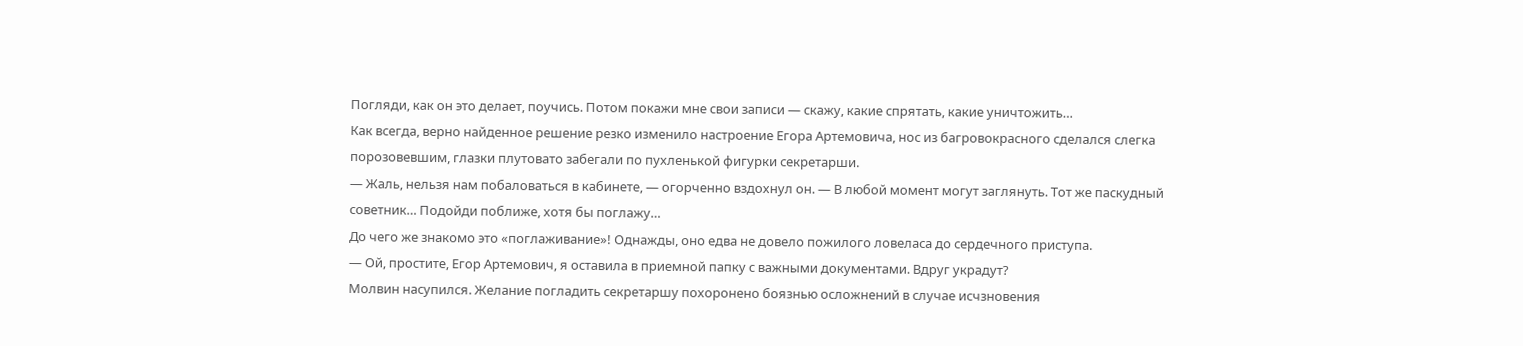Погляди, как он это делает, поучись. Потом покажи мне свои записи — скажу, какие спрятать, какие уничтожить…
Как всегда, верно найденное решение резко изменило настроение Егора Артемовича, нос из багровокрасного сделался слегка порозовевшим, глазки плутовато забегали по пухленькой фигурки секретарши.
— Жаль, нельзя нам побаловаться в кабинете, — огорченно вздохнул он. — В любой момент могут заглянуть. Тот же паскудный советник… Подойди поближе, хотя бы поглажу…
До чего же знакомо это «поглаживание»! Однажды, оно едва не довело пожилого ловеласа до сердечного приступа.
— Ой, простите, Егор Артемович, я оставила в приемной папку с важными документами. Вдруг украдут?
Молвин насупился. Желание погладить секретаршу похоронено боязнью осложнений в случае исчзновения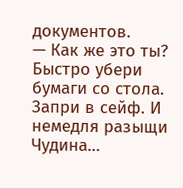документов.
— Как же это ты? Быстро убери бумаги со стола. Запри в сейф. И немедля разыщи Чудина…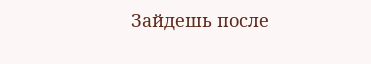Зайдешь после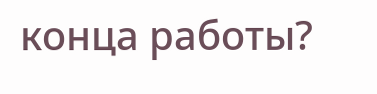конца работы?